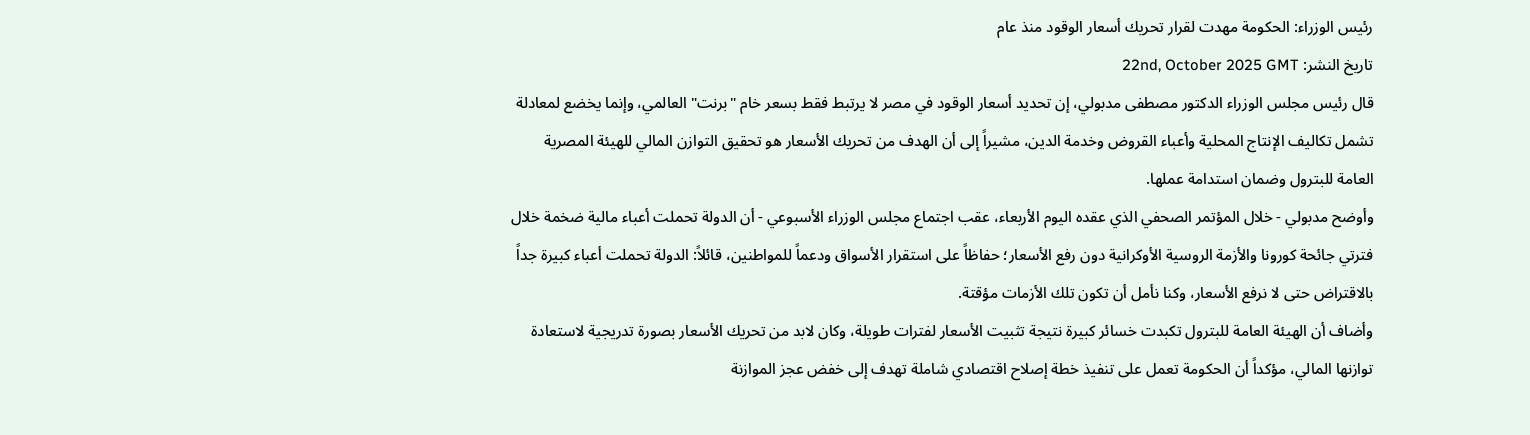رئيس الوزراء: الحكومة مهدت لقرار تحريك أسعار الوقود منذ عام
تاريخ النشر: 22nd, October 2025 GMT
قال رئيس مجلس الوزراء الدكتور مصطفى مدبولي، إن تحديد أسعار الوقود في مصر لا يرتبط فقط بسعر خام "برنت" العالمي، وإنما يخضع لمعادلة تشمل تكاليف الإنتاج المحلية وأعباء القروض وخدمة الدين، مشيراً إلى أن الهدف من تحريك الأسعار هو تحقيق التوازن المالي للهيئة المصرية العامة للبترول وضمان استدامة عملها.
وأوضح مدبولي - خلال المؤتمر الصحفي الذي عقده اليوم الأربعاء، عقب اجتماع مجلس الوزراء الأسبوعي - أن الدولة تحملت أعباء مالية ضخمة خلال فترتي جائحة كورونا والأزمة الروسية الأوكرانية دون رفع الأسعار؛ حفاظاً على استقرار الأسواق ودعماً للمواطنين، قائلاً: الدولة تحملت أعباء كبيرة جداً بالاقتراض حتى لا نرفع الأسعار، وكنا نأمل أن تكون تلك الأزمات مؤقتة.
وأضاف أن الهيئة العامة للبترول تكبدت خسائر كبيرة نتيجة تثبيت الأسعار لفترات طويلة، وكان لابد من تحريك الأسعار بصورة تدريجية لاستعادة توازنها المالي، مؤكداً أن الحكومة تعمل على تنفيذ خطة إصلاح اقتصادي شاملة تهدف إلى خفض عجز الموازنة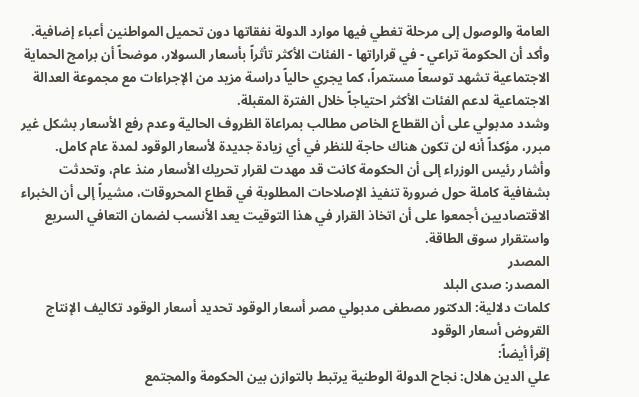العامة والوصول إلى مرحلة تغطي فيها موارد الدولة نفقاتها دون تحميل المواطنين أعباء إضافية.
وأكد أن الحكومة تراعي - في قراراتها - الفئات الأكثر تأثراً بأسعار السولار، موضحاً أن برامج الحماية الاجتماعية تشهد توسعاً مستمراً، كما يجري حالياً دراسة مزيد من الإجراءات مع مجموعة العدالة الاجتماعية لدعم الفئات الأكثر احتياجاً خلال الفترة المقبلة.
وشدد مدبولي على أن القطاع الخاص مطالب بمراعاة الظروف الحالية وعدم رفع الأسعار بشكل غير مبرر، مؤكداً أنه لن تكون هناك حاجة للنظر في أي زيادة جديدة لأسعار الوقود لمدة عام كامل.
وأشار رئيس الوزراء إلى أن الحكومة كانت قد مهدت لقرار تحريك الأسعار منذ عام، وتحدثت بشفافية كاملة حول ضرورة تنفيذ الإصلاحات المطلوبة في قطاع المحروقات، مشيراً إلى أن الخبراء الاقتصاديين أجمعوا على أن اتخاذ القرار في هذا التوقيت يعد الأنسب لضمان التعافي السريع واستقرار سوق الطاقة.
المصدر
المصدر: صدى البلد
كلمات دلالية: الدكتور مصطفى مدبولي مصر أسعار الوقود تحديد أسعار الوقود تكاليف الإنتاج القروض أسعار الوقود
إقرأ أيضاً:
علي الدين هلال: نجاح الدولة الوطنية يرتبط بالتوازن بين الحكومة والمجتمع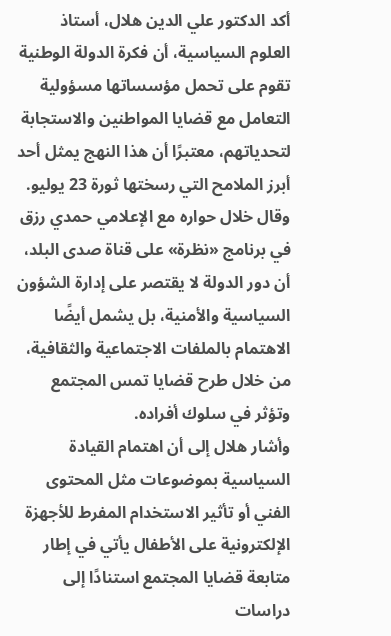أكد الدكتور علي الدين هلال، أستاذ العلوم السياسية، أن فكرة الدولة الوطنية تقوم على تحمل مؤسساتها مسؤولية التعامل مع قضايا المواطنين والاستجابة لتحدياتهم، معتبرًا أن هذا النهج يمثل أحد أبرز الملامح التي رسختها ثورة 23 يوليو.
وقال خلال حواره مع الإعلامي حمدي رزق في برنامج «نظرة» على قناة صدى البلد، أن دور الدولة لا يقتصر على إدارة الشؤون السياسية والأمنية، بل يشمل أيضًا الاهتمام بالملفات الاجتماعية والثقافية، من خلال طرح قضايا تمس المجتمع وتؤثر في سلوك أفراده.
وأشار هلال إلى أن اهتمام القيادة السياسية بموضوعات مثل المحتوى الفني أو تأثير الاستخدام المفرط للأجهزة الإلكترونية على الأطفال يأتي في إطار متابعة قضايا المجتمع استنادًا إلى دراسات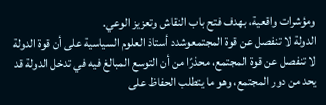ومؤشرات واقعية، بهدف فتح باب النقاش وتعزيز الوعي.
الدولة لا تنفصل عن قوة المجتمعوشدد أستاذ العلوم السياسية على أن قوة الدولة لا تنفصل عن قوة المجتمع، محذرًا من أن التوسع المبالغ فيه في تدخل الدولة قد يحد من دور المجتمع، وهو ما يتطلب الحفاظ على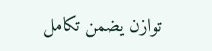توازن يضمن تكامل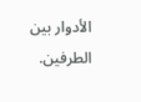الأدوار بين الطرفين.